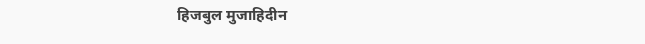हिजबुल मुजाहिदीन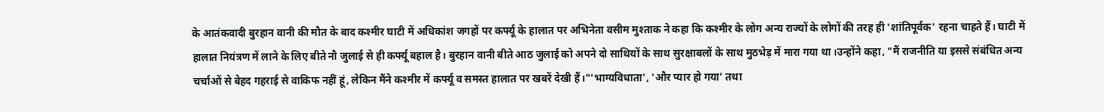के आतंकवादी बुरहान वानी की मौत के बाद कश्मीर घाटी में अधिकांश जगहों पर कर्फ्यू के हालात पर अभिनेता वसीम मुश्ताक ने कहा कि कश्मीर के लोग अन्य राज्यों के लोगों की तरह ही 'शांतिपूर्वक' रहना चाहते हैं। घाटी में हालात नियंत्रण में लाने के लिए बीते नौ जुलाई से ही कर्फ्यू बहाल है। बुरहान वानी बीते आठ जुलाई को अपने दो साथियों के साथ सुरक्षाबलों के साथ मुठभेड़ में मारा गया था।उन्होंने कहा, "मैं राजनीति या इससे संबंधित अन्य चर्चाओं से बेहद गहराई से वाकिफ नहीं हूं, लेकिन मैंने कश्मीर में कर्फ्यू व समस्त हालात पर खबरें देखी हैं।"'भाग्यविधाता', 'और प्यार हो गया' तथा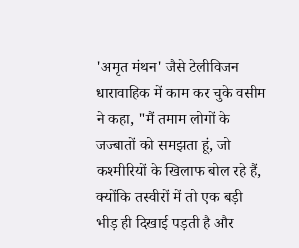'अमृत मंथन' जैसे टेलीविजन धारावाहिक में काम कर चुके वसीम ने कहा, "मैं तमाम लोगों के जज्बातों को समझता हूं, जो कश्मीरियों के खिलाफ बोल रहे हैं, क्योंकि तस्वीरों में तो एक बड़ी भीड़ ही दिखाई पड़ती है और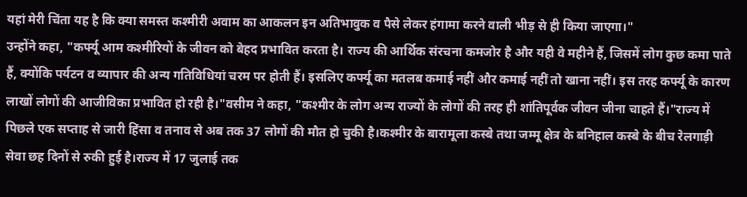यहां मेरी चिंता यह है कि क्या समस्त कश्मीरी अवाम का आकलन इन अतिभावुक व पैसे लेकर हंगामा करने वाली भीड़ से ही किया जाएगा।"
उन्होंने कहा, "कर्फ्यू आम कश्मीरियों के जीवन को बेहद प्रभावित करता है। राज्य की आर्थिक संरचना कमजोर है और यही वे महीने हैं, जिसमें लोग कुछ कमा पाते हैं, क्योंकि पर्यटन व व्यापार की अन्य गतिविधियां चरम पर होती हैं। इसलिए कर्फ्यू का मतलब कमाई नहीं और कमाई नहीं तो खाना नहीं। इस तरह कर्फ्यू के कारण लाखों लोगों की आजीविका प्रभावित हो रही है।"वसीम ने कहा, "कश्मीर के लोग अन्य राज्यों के लोगों की तरह ही शांतिपूर्वक जीवन जीना चाहते हैं।"राज्य में पिछले एक सप्ताह से जारी हिंसा व तनाव से अब तक 37 लोगों की मौत हो चुकी है।कश्मीर के बारामूला कस्बे तथा जम्मू क्षेत्र के बनिहाल कस्बे के बीच रेलगाड़ी सेवा छह दिनों से रुकी हुई है।राज्य में 17 जुलाई तक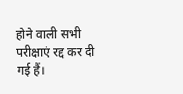होने वाली सभी परीक्षाएं रद्द कर दी गई हैं।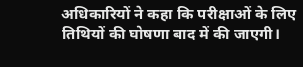अधिकारियों ने कहा कि परीक्षाओं के लिए तिथियों की घोषणा बाद में की जाएगी।